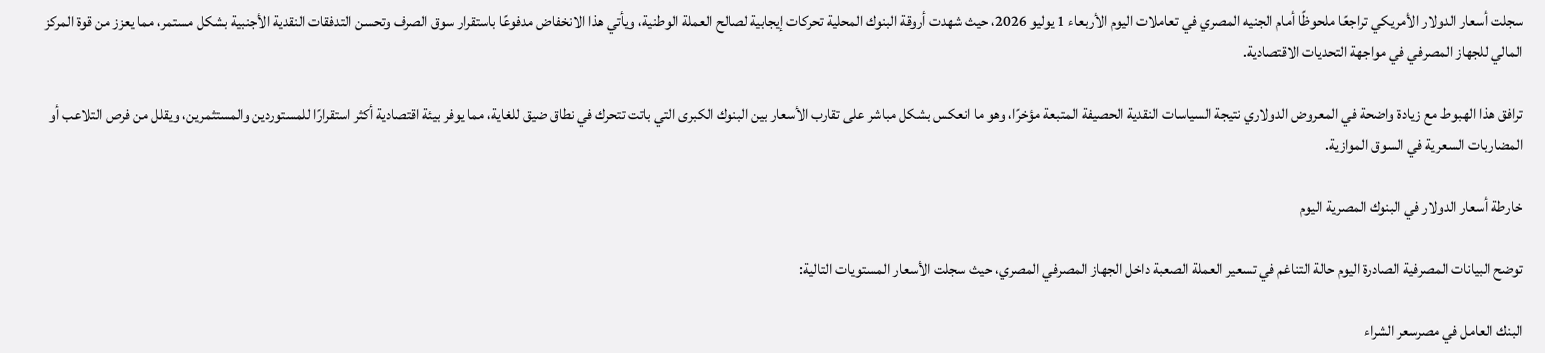سجلت أسعار الدولار الأمريكي تراجعًا ملحوظًا أمام الجنيه المصري في تعاملات اليوم الأربعاء 1 يوليو 2026، حيث شهدت أروقة البنوك المحلية تحركات إيجابية لصالح العملة الوطنية، ويأتي هذا الانخفاض مدفوعًا باستقرار سوق الصرف وتحسن التدفقات النقدية الأجنبية بشكل مستمر، مما يعزز من قوة المركز المالي للجهاز المصرفي في مواجهة التحديات الاقتصادية.

ترافق هذا الهبوط مع زيادة واضحة في المعروض الدولاري نتيجة السياسات النقدية الحصيفة المتبعة مؤخرًا، وهو ما انعكس بشكل مباشر على تقارب الأسعار بين البنوك الكبرى التي باتت تتحرك في نطاق ضيق للغاية، مما يوفر بيئة اقتصادية أكثر استقرارًا للمستوردين والمستثمرين، ويقلل من فرص التلاعب أو المضاربات السعرية في السوق الموازية.

خارطة أسعار الدولار في البنوك المصرية اليوم

توضح البيانات المصرفية الصادرة اليوم حالة التناغم في تسعير العملة الصعبة داخل الجهاز المصرفي المصري، حيث سجلت الأسعار المستويات التالية:

البنك العامل في مصرسعر الشراء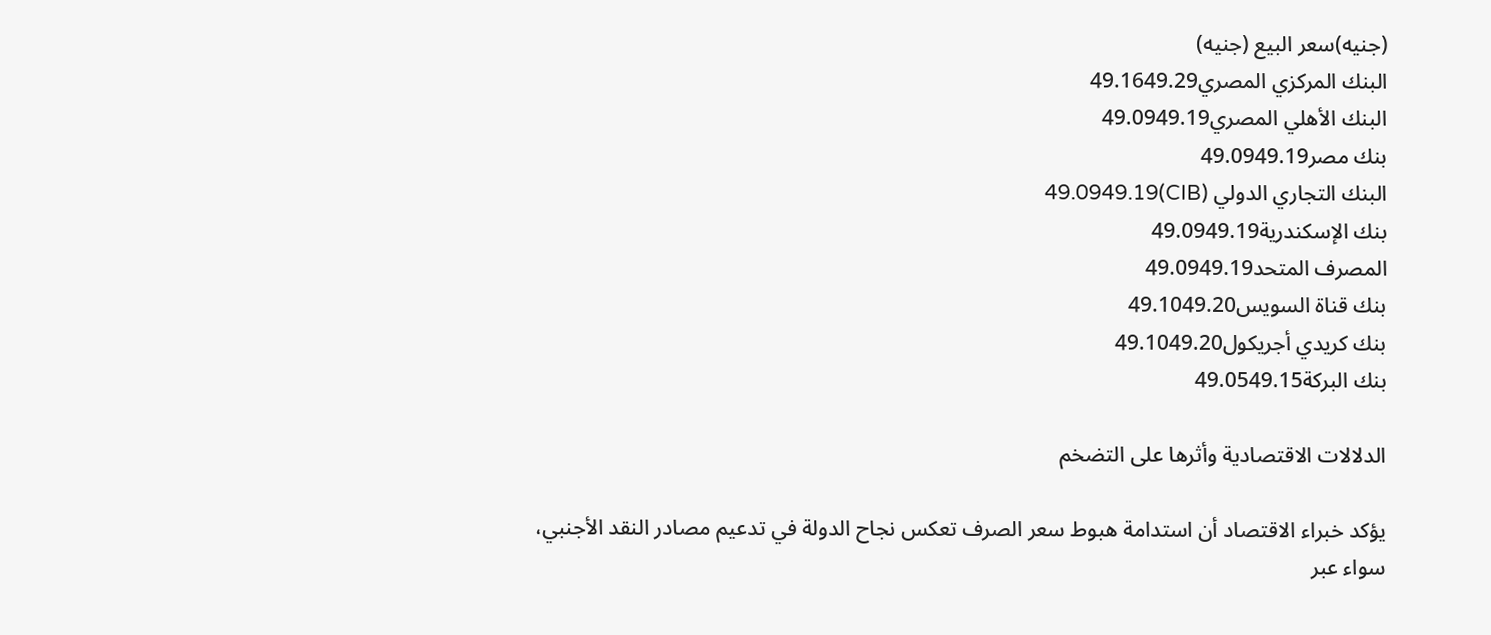(جنيه)سعر البيع (جنيه)
البنك المركزي المصري49.1649.29
البنك الأهلي المصري49.0949.19
بنك مصر49.0949.19
البنك التجاري الدولي (CIB)49.0949.19
بنك الإسكندرية49.0949.19
المصرف المتحد49.0949.19
بنك قناة السويس49.1049.20
بنك كريدي أجريكول49.1049.20
بنك البركة49.0549.15

الدلالات الاقتصادية وأثرها على التضخم

يؤكد خبراء الاقتصاد أن استدامة هبوط سعر الصرف تعكس نجاح الدولة في تدعيم مصادر النقد الأجنبي، سواء عبر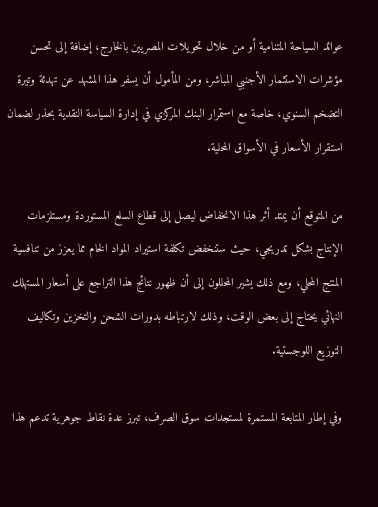عوائد السياحة المتنامية أو من خلال تحويلات المصريين بالخارج، إضافة إلى تحسن مؤشرات الاستثمار الأجنبي المباشر، ومن المأمول أن يسفر هذا المشهد عن تهدئة وتيرة التضخم السنوي، خاصة مع استمرار البنك المركزي في إدارة السياسة النقدية بحذر لضمان استقرار الأسعار في الأسواق المحلية.

من المتوقع أن يمتد أثر هذا الانخفاض ليصل إلى قطاع السلع المستوردة ومستلزمات الإنتاج بشكل تدريجي، حيث ستنخفض تكلفة استيراد المواد الخام مما يعزز من تنافسية المنتج المحلي، ومع ذلك يشير المحللون إلى أن ظهور نتائج هذا التراجع على أسعار المستهلك النهائي يحتاج إلى بعض الوقت، وذلك لارتباطه بدورات الشحن والتخزين وتكاليف التوزيع اللوجستية.

وفي إطار المتابعة المستمرة لمستجدات سوق الصرف، تبرز عدة نقاط جوهرية تدعم هذا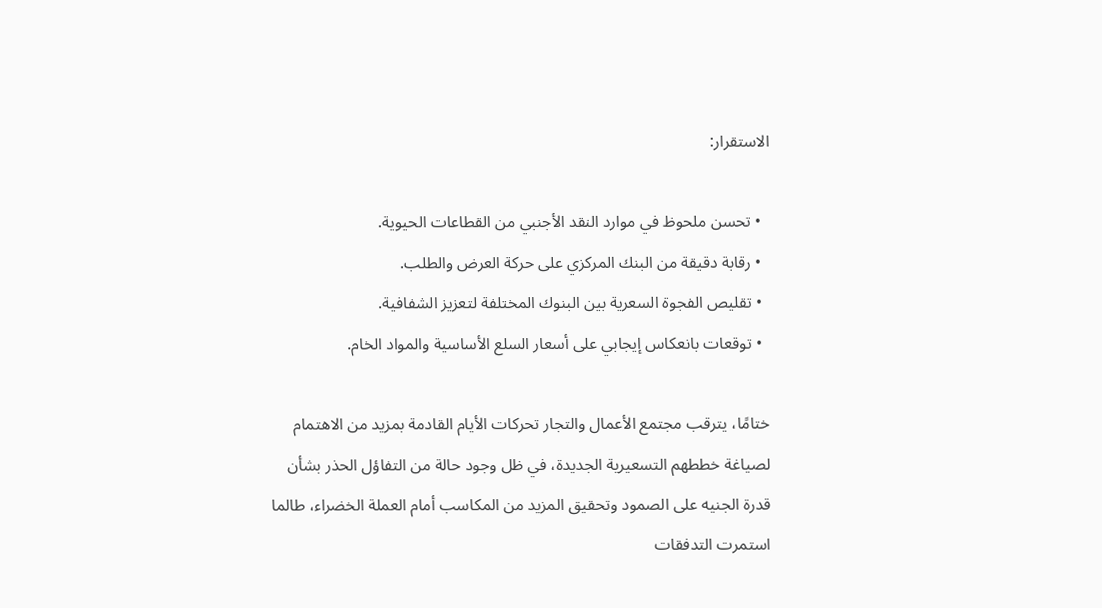الاستقرار:

  • تحسن ملحوظ في موارد النقد الأجنبي من القطاعات الحيوية.
  • رقابة دقيقة من البنك المركزي على حركة العرض والطلب.
  • تقليص الفجوة السعرية بين البنوك المختلفة لتعزيز الشفافية.
  • توقعات بانعكاس إيجابي على أسعار السلع الأساسية والمواد الخام.

ختامًا، يترقب مجتمع الأعمال والتجار تحركات الأيام القادمة بمزيد من الاهتمام لصياغة خططهم التسعيرية الجديدة، في ظل وجود حالة من التفاؤل الحذر بشأن قدرة الجنيه على الصمود وتحقيق المزيد من المكاسب أمام العملة الخضراء، طالما استمرت التدفقات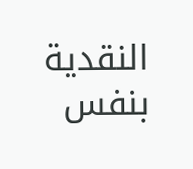النقدية بنفس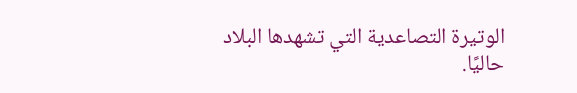الوتيرة التصاعدية التي تشهدها البلاد حاليًا.